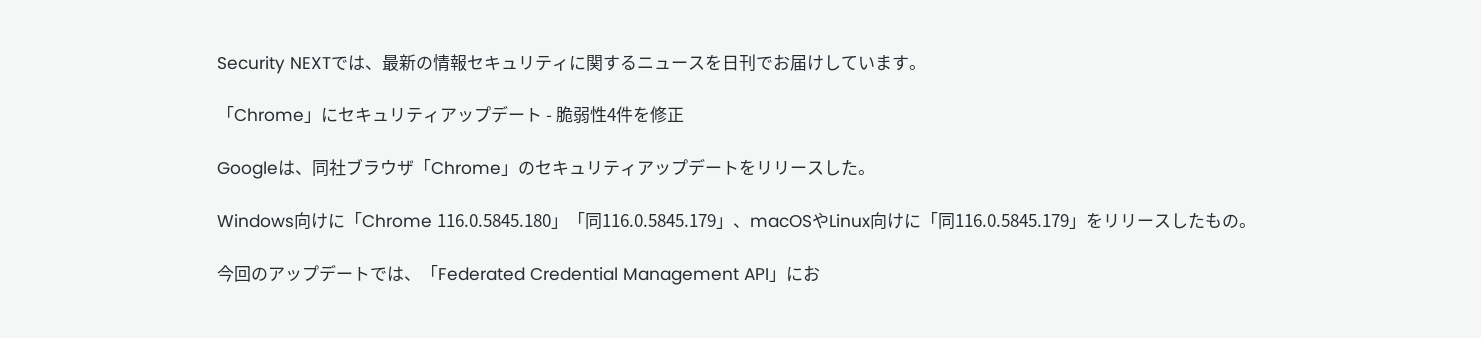Security NEXTでは、最新の情報セキュリティに関するニュースを日刊でお届けしています。

「Chrome」にセキュリティアップデート - 脆弱性4件を修正

Googleは、同社ブラウザ「Chrome」のセキュリティアップデートをリリースした。

Windows向けに「Chrome 116.0.5845.180」「同116.0.5845.179」、macOSやLinux向けに「同116.0.5845.179」をリリースしたもの。

今回のアップデートでは、「Federated Credential Management API」にお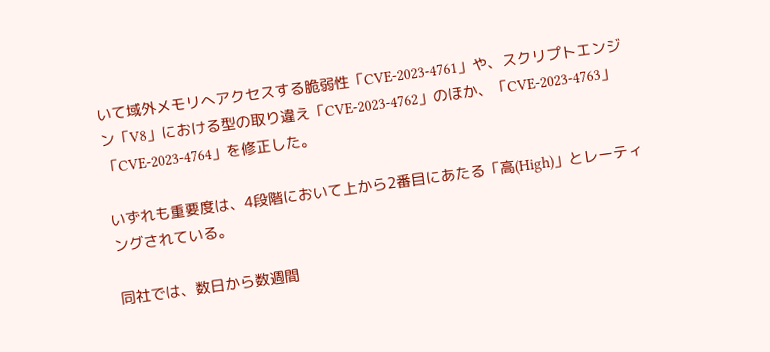いて域外メモリへアクセスする脆弱性「CVE-2023-4761」や、スクリプトエンジン「V8」における型の取り違え「CVE-2023-4762」のほか、「CVE-2023-4763」「CVE-2023-4764」を修正した。

いずれも重要度は、4段階において上から2番目にあたる「高(High)」とレーティングされている。

同社では、数日から数週間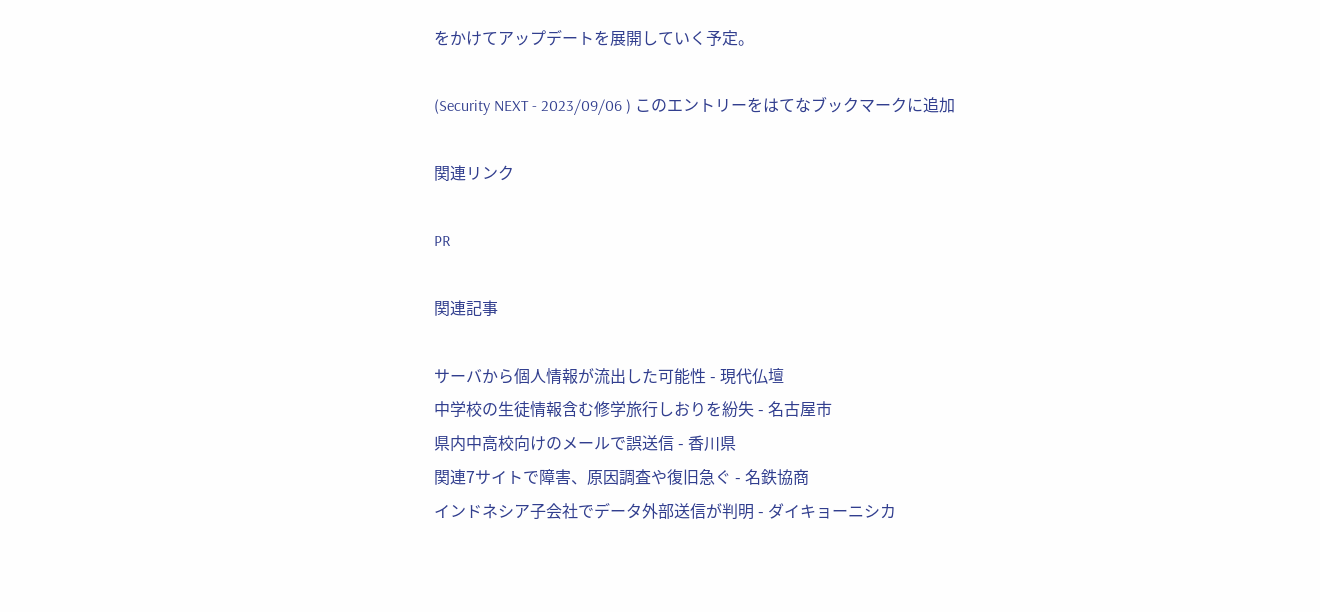をかけてアップデートを展開していく予定。

(Security NEXT - 2023/09/06 ) このエントリーをはてなブックマークに追加

関連リンク

PR

関連記事

サーバから個人情報が流出した可能性 - 現代仏壇
中学校の生徒情報含む修学旅行しおりを紛失 - 名古屋市
県内中高校向けのメールで誤送信 - 香川県
関連7サイトで障害、原因調査や復旧急ぐ - 名鉄協商
インドネシア子会社でデータ外部送信が判明 - ダイキョーニシカ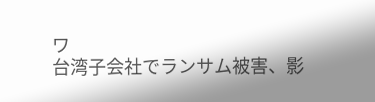ワ
台湾子会社でランサム被害、影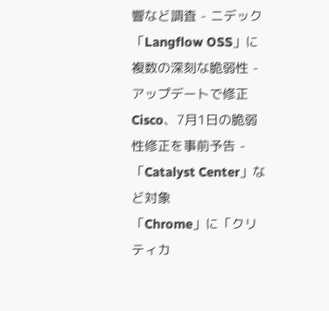響など調査 - ニデック
「Langflow OSS」に複数の深刻な脆弱性 - アップデートで修正
Cisco、7月1日の脆弱性修正を事前予告 - 「Catalyst Center」など対象
「Chrome」に「クリティカ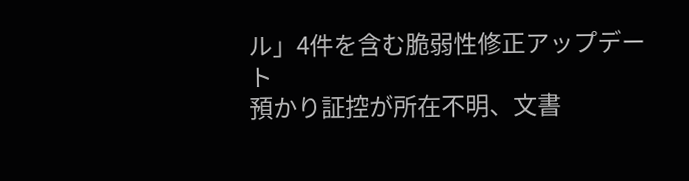ル」4件を含む脆弱性修正アップデート
預かり証控が所在不明、文書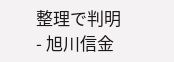整理で判明 - 旭川信金